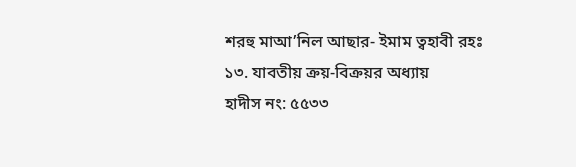শরহু মাআ’নিল আছার- ইমাম ত্বহাবী রহঃ
১৩. যাবতীয় ক্রয়-বিক্রয়র অধ্যায়
হাদীস নং: ৫৫৩৩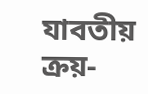যাবতীয় ক্রয়-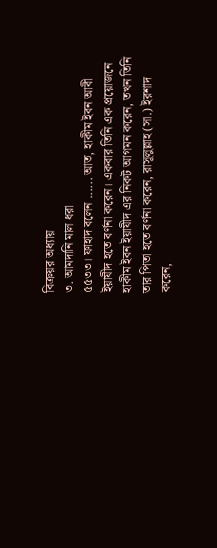বিক্রয়র অধ্যায়
৩. আমদানি মাল ধরা
৫৫৩৩। ফাহাদ বলেন ...... আত, হাকীম ইবন আবী ইয়াযীদ হতে বর্ণনা করেন। একবার তিনি এক প্রয়োজনে হাকীম ইবন ইয়াযীদ এর নিকট আগমন করেন, তখন তিনি তার পিতা হতে বর্ণনা করেন, রাসূলুল্লাহ (সা.) ইরশাদ করেন,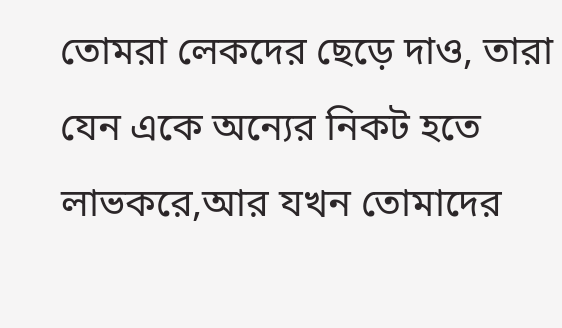তোমরা লেকদের ছেড়ে দাও, তারা যেন একে অন্যের নিকট হতে লাভকরে,আর যখন তোমাদের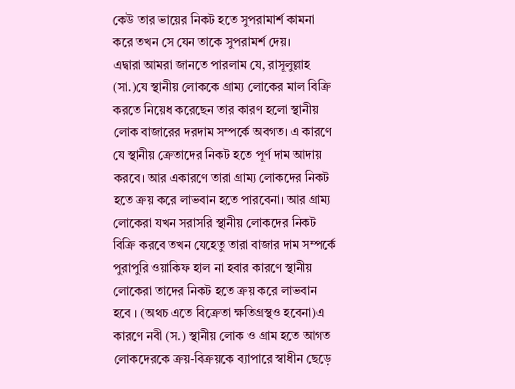কেউ তার ভায়ের নিকট হতে সুপরামার্শ কামনা করে তখন সে যেন তাকে সুপরামর্শ দেয়।
এদ্বারা আমরা জানতে পারলাম যে, রাসূলুল্লাহ (সা.)যে স্থানীয় লোককে গ্রাম্য লোকের মাল বিক্রি করতে নিয়েধ করেছেন তার কারণ হলো স্থানীয় লোক বাজারের দরদাম সম্পর্কে অবগত। এ কারণে যে স্থানীয় ক্রেতাদের নিকট হতে পূর্ণ দাম আদায় করবে। আর একারণে তারা গ্রাম্য লোকদের নিকট হতে ক্রয় করে লাভবান হতে পারবেনা। আর গ্রাম্য লোকেরা যখন সরাসরি স্থানীয় লোকদের নিকট বিক্রি করবে তখন যেহেতু তারা বাজার দাম সম্পর্কে পুরাপুরি ওয়াকিফ হাল না হবার কারণে স্থানীয় লোকেরা তাদের নিকট হতে ক্রয় করে লাভবান হবে । (অথচ এতে বিক্রেতা ক্ষতিগ্রস্থও হবেনা)এ কারণে নবী (স.) স্থানীয় লোক ও গ্রাম হতে আগত লোকদেরকে ক্রয়-বিক্রয়কে ব্যাপারে স্বাধীন ছেড়ে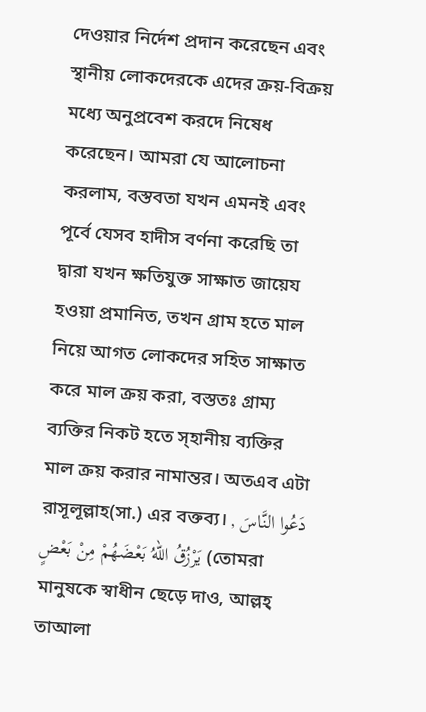দেওয়ার নির্দেশ প্রদান করেছেন এবং স্থানীয় লোকদেরকে এদের ক্রয়-বিক্রয় মধ্যে অনুপ্রবেশ করদে নিষেধ করেছেন। আমরা যে আলোচনা করলাম, বস্তবতা যখন এমনই এবং পূর্বে যেসব হাদীস বর্ণনা করেছি তা দ্বারা যখন ক্ষতিযুক্ত সাক্ষাত জায়েয হওয়া প্রমানিত, তখন গ্রাম হতে মাল নিয়ে আগত লোকদের সহিত সাক্ষাত করে মাল ক্রয় করা, বস্ততঃ গ্রাম্য ব্যক্তির নিকট হতে স্হানীয় ব্যক্তির মাল ক্রয় করার নামান্তর। অতএব এটা রাসূলূল্লাহ(সা.) এর বক্তব্য। دَعُوا النَّاسَ , يَرْزُقُ اللهُ بَعْضَهُمْ مِنْ بَعْضٍ (তোমরা মানুষকে স্বাধীন ছেড়ে দাও, আল্লহ্ তাআলা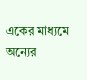একের মাধ্যমে অন্যের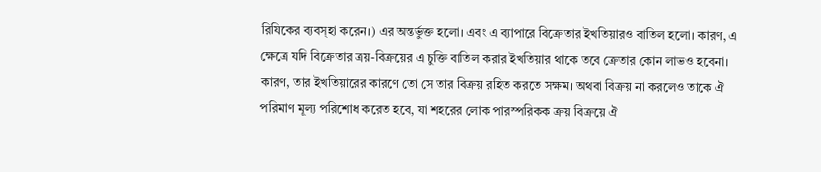রিযিকের ব্যবস্হা করেন।) এর অন্তর্ভুক্ত হলো। এবং এ ব্যাপারে বিক্রেতার ইখতিয়ারও বাতিল হলো। কারণ, এ ক্ষেত্রে যদি বিক্রেতার ত্রয়-বিক্রয়ের এ চুক্তি বাতিল করার ইখতিয়ার থাকে তবে ক্রেতার কোন লাভও হবেনা। কারণ, তার ইখতিয়ারের কারণে তো সে তার বিক্রয় রহিত করতে সক্ষম। অথবা বিক্রয় না করলেও তাকে ঐ পরিমাণ মূল্য পরিশোধ করেত হবে, যা শহরের লোক পারস্পরিকক ক্রয় বিক্রয়ে ঐ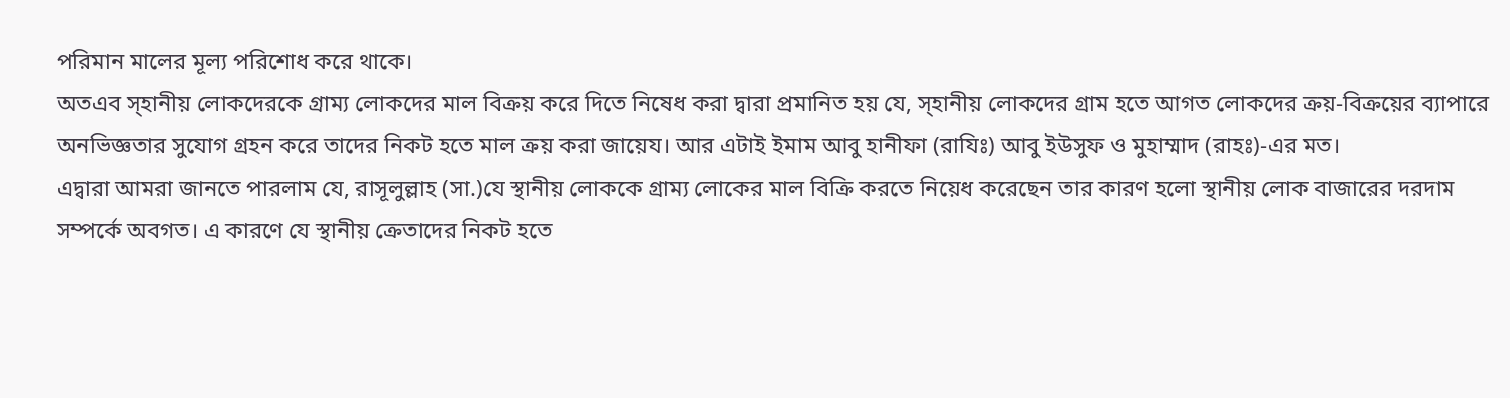পরিমান মালের মূল্য পরিশোধ করে থাকে।
অতএব স্হানীয় লোকদেরকে গ্রাম্য লোকদের মাল বিক্রয় করে দিতে নিষেধ করা দ্বারা প্রমানিত হয় যে, স্হানীয় লোকদের গ্রাম হতে আগত লোকদের ক্রয়-বিক্রয়ের ব্যাপারে অনভিজ্ঞতার সুযোগ গ্রহন করে তাদের নিকট হতে মাল ক্রয় করা জায়েয। আর এটাই ইমাম আবু হানীফা (রাযিঃ) আবু ইউসুফ ও মুহাম্মাদ (রাহঃ)-এর মত।
এদ্বারা আমরা জানতে পারলাম যে, রাসূলুল্লাহ (সা.)যে স্থানীয় লোককে গ্রাম্য লোকের মাল বিক্রি করতে নিয়েধ করেছেন তার কারণ হলো স্থানীয় লোক বাজারের দরদাম সম্পর্কে অবগত। এ কারণে যে স্থানীয় ক্রেতাদের নিকট হতে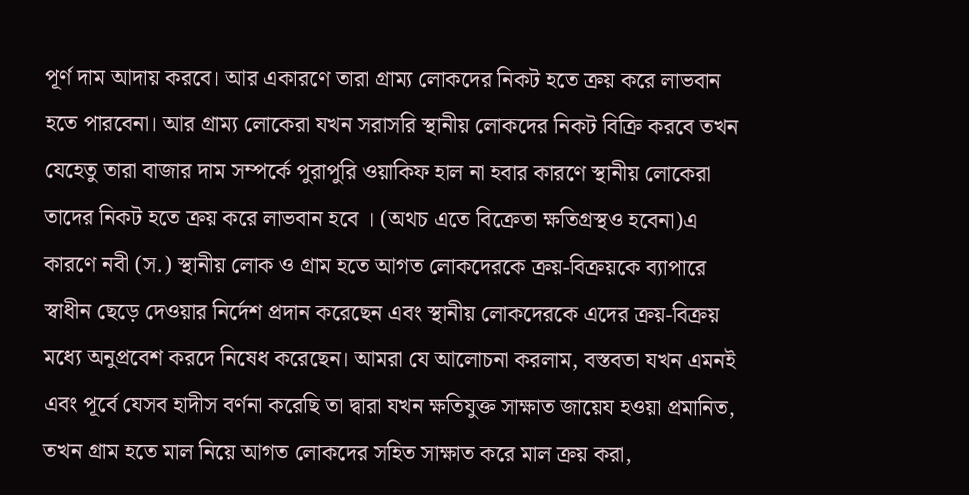পূর্ণ দাম আদায় করবে। আর একারণে তারা গ্রাম্য লোকদের নিকট হতে ক্রয় করে লাভবান হতে পারবেনা। আর গ্রাম্য লোকেরা যখন সরাসরি স্থানীয় লোকদের নিকট বিক্রি করবে তখন যেহেতু তারা বাজার দাম সম্পর্কে পুরাপুরি ওয়াকিফ হাল না হবার কারণে স্থানীয় লোকেরা তাদের নিকট হতে ক্রয় করে লাভবান হবে । (অথচ এতে বিক্রেতা ক্ষতিগ্রস্থও হবেনা)এ কারণে নবী (স.) স্থানীয় লোক ও গ্রাম হতে আগত লোকদেরকে ক্রয়-বিক্রয়কে ব্যাপারে স্বাধীন ছেড়ে দেওয়ার নির্দেশ প্রদান করেছেন এবং স্থানীয় লোকদেরকে এদের ক্রয়-বিক্রয় মধ্যে অনুপ্রবেশ করদে নিষেধ করেছেন। আমরা যে আলোচনা করলাম, বস্তবতা যখন এমনই এবং পূর্বে যেসব হাদীস বর্ণনা করেছি তা দ্বারা যখন ক্ষতিযুক্ত সাক্ষাত জায়েয হওয়া প্রমানিত, তখন গ্রাম হতে মাল নিয়ে আগত লোকদের সহিত সাক্ষাত করে মাল ক্রয় করা,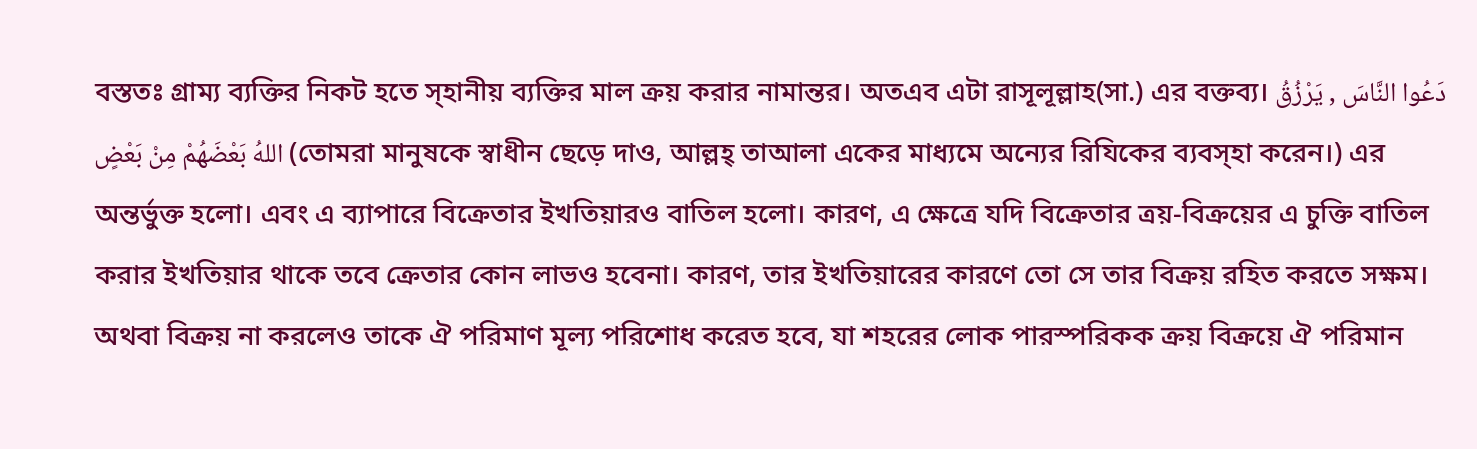বস্ততঃ গ্রাম্য ব্যক্তির নিকট হতে স্হানীয় ব্যক্তির মাল ক্রয় করার নামান্তর। অতএব এটা রাসূলূল্লাহ(সা.) এর বক্তব্য। دَعُوا النَّاسَ , يَرْزُقُ اللهُ بَعْضَهُمْ مِنْ بَعْضٍ (তোমরা মানুষকে স্বাধীন ছেড়ে দাও, আল্লহ্ তাআলা একের মাধ্যমে অন্যের রিযিকের ব্যবস্হা করেন।) এর অন্তর্ভুক্ত হলো। এবং এ ব্যাপারে বিক্রেতার ইখতিয়ারও বাতিল হলো। কারণ, এ ক্ষেত্রে যদি বিক্রেতার ত্রয়-বিক্রয়ের এ চুক্তি বাতিল করার ইখতিয়ার থাকে তবে ক্রেতার কোন লাভও হবেনা। কারণ, তার ইখতিয়ারের কারণে তো সে তার বিক্রয় রহিত করতে সক্ষম। অথবা বিক্রয় না করলেও তাকে ঐ পরিমাণ মূল্য পরিশোধ করেত হবে, যা শহরের লোক পারস্পরিকক ক্রয় বিক্রয়ে ঐ পরিমান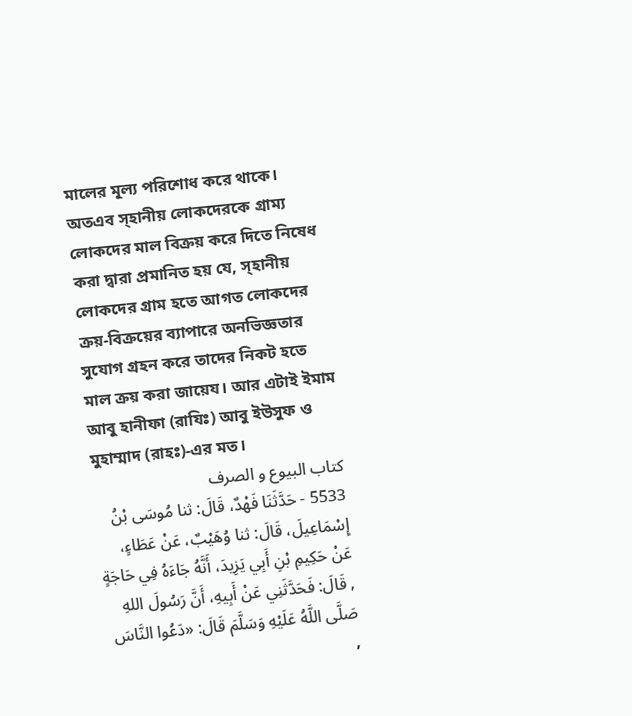মালের মূল্য পরিশোধ করে থাকে।
অতএব স্হানীয় লোকদেরকে গ্রাম্য লোকদের মাল বিক্রয় করে দিতে নিষেধ করা দ্বারা প্রমানিত হয় যে, স্হানীয় লোকদের গ্রাম হতে আগত লোকদের ক্রয়-বিক্রয়ের ব্যাপারে অনভিজ্ঞতার সুযোগ গ্রহন করে তাদের নিকট হতে মাল ক্রয় করা জায়েয। আর এটাই ইমাম আবু হানীফা (রাযিঃ) আবু ইউসুফ ও মুহাম্মাদ (রাহঃ)-এর মত।
كتاب البيوع و الصرف
5533 - حَدَّثَنَا فَهْدٌ، قَالَ: ثنا مُوسَى بْنُ إِسْمَاعِيلَ، قَالَ: ثنا وُهَيْبٌ، عَنْ عَطَاءٍ، عَنْ حَكِيمِ بْنِ أَبِي يَزِيدَ، أَنَّهُ جَاءَهُ فِي حَاجَةٍ , قَالَ: فَحَدَّثَنِي عَنْ أَبِيهِ، أَنَّ رَسُولَ اللهِ صَلَّى اللَّهُ عَلَيْهِ وَسَلَّمَ قَالَ: «دَعُوا النَّاسَ ,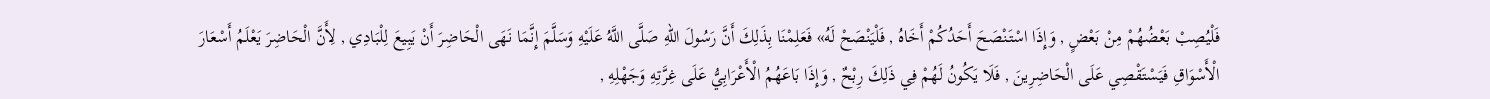فَلْيُصِبْ بَعْضُهُمْ مِنْ بَعْضٍ , وَإِذَا اسْتَنْصَحَ أَحَدُكُمْ أَخَاهُ , فَلْيَنْصَحْ لَهُ» فَعَلِمْنَا بِذَلِكَ أَنَّ رَسُولَ اللهِ صَلَّى اللَّهُ عَلَيْهِ وَسَلَّمَ إِنَّمَا نَهَى الْحَاضِرَ أَنْ يَبِيعَ لِلْبَادِي , لِأَنَّ الْحَاضِرَ يَعْلَمُ أَسْعَارَ الْأَسْوَاقِ فَيَسْتَقْصِي عَلَى الْحَاضِرِينَ , فَلَا يَكُونُ لَهُمْ فِي ذَلِكَ رِبْحٌ , وَإِذَا بَاعَهُمُ الْأَعْرَابِيُّ عَلَى غِرَّتِهِ وَجَهْلِهِ ,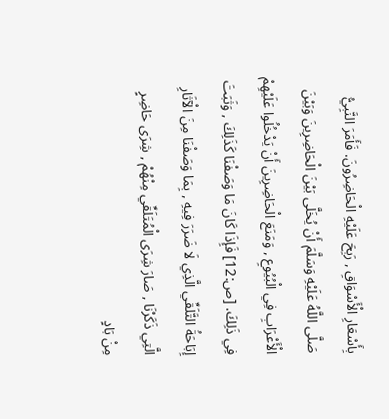بِأَسْعَارِ الْأَسْوَاقِ , رَبِحَ عَلَيْهِ الْحَاضِرُونَ. فَأَمَرَ النَّبِيُّ صَلَّى اللَّهُ عَلَيْهِ وَسَلَّمَ أَنْ يُخَلَّى بَيْنَ الْحَاضِرِينَ وَبَيْنَ الْأَعْرَابِ فِي الْبُيُوعِ , وَمَنَعَ الْحَاضِرِينَ أَنْ يَدْخُلُوا عَلَيْهِمْ فِي ذَلِكَ. [ص:12] فَإِذَا كَانَ مَا وَصَفْنَا كَذَلِكَ , وَثَبَتَ إِبَاحَةُ التَّلَقِّي الَّذِي لَا ضَرَرَ فِيهِ , بِمَا وَصَفْنَا مِنَ الْآثَارِ الَّتِي ذَكَرْنَا , صَارَ شِرَى الْمُتَلَقِّي مِنْهُمْ , شِرَى حَاضِرٍ مِنْ بَادٍ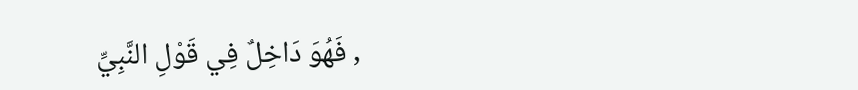, فَهُوَ دَاخِلٌ فِي قَوْلِ النَّبِيِّ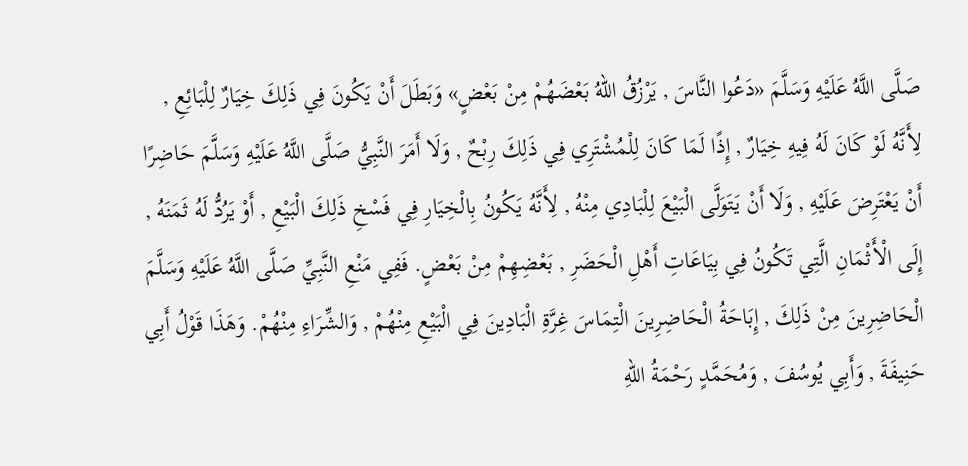صَلَّى اللَّهُ عَلَيْهِ وَسَلَّمَ «دَعُوا النَّاسَ , يَرْزُقُ اللهُ بَعْضَهُمْ مِنْ بَعْضٍ» وَبَطَلَ أَنْ يَكُونَ فِي ذَلِكَ خِيَارٌ لِلْبَائِعِ , لِأَنَّهُ لَوْ كَانَ لَهُ فِيهِ خِيَارٌ , إِذًا لَمَا كَانَ لِلْمُشْتَرِي فِي ذَلِكَ رِبْحٌ , وَلَا أَمَرَ النَّبِيُّ صَلَّى اللَّهُ عَلَيْهِ وَسَلَّمَ حَاضِرًا أَنْ يَعْتَرِضَ عَلَيْهِ , وَلَا أَنْ يَتَوَلَّى الْبَيْعَ لِلْبَادِي مِنْهُ , لِأَنَّهُ يَكُونُ بِالْخِيَارِ فِي فَسْخِ ذَلِكَ الْبَيْعِ , أَوْ يَرُدُّ لَهُ ثَمَنَهُ , إِلَى الْأَثْمَانِ الَّتِي تَكُونُ فِي بِيَاعَاتِ أَهْلِ الْحَضَرِ , بَعْضِهِمْ مِنْ بَعْضٍ. فَفِي مَنْعِ النَّبِيِّ صَلَّى اللَّهُ عَلَيْهِ وَسَلَّمَ الْحَاضِرِينَ مِنْ ذَلِكَ , إِبَاحَةُ الْحَاضِرِينَ الْتِمَاسَ غِرَّةِ الْبَادِينَ فِي الْبَيْعِ مِنْهُمْ , وَالشِّرَاءِ مِنْهُمْ. وَهَذَا قَوْلُ أَبِي حَنِيفَةَ , وَأَبِي يُوسُفَ , وَمُحَمَّدٍ رَحْمَةُ اللهِ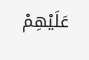عَلَيْهِمْ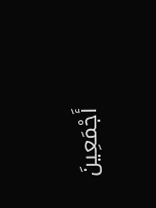أَجْمَعِينَ